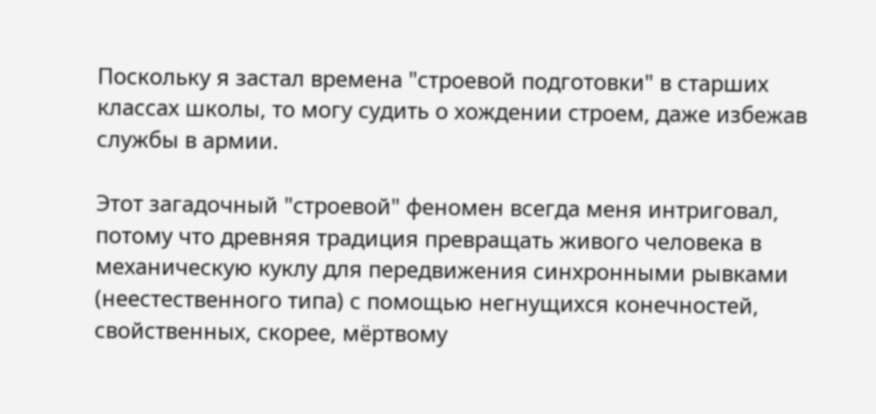Поскольку я застал времена "строевой подготовки" в старших классах школы, то могу судить о хождении строем, даже избежав службы в армии.

Этот загадочный "строевой" феномен всегда меня интриговал, потому что древняя традиция превращать живого человека в механическую куклу для передвижения синхронными рывками (неестественного типа) с помощью негнущихся конечностей, свойственных, скорее, мёртвому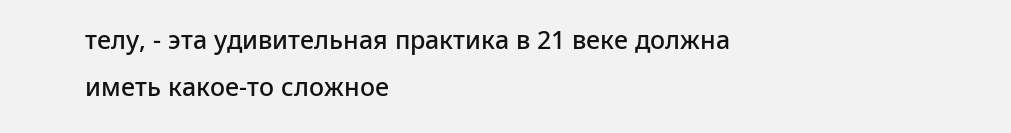телу, - эта удивительная практика в 21 веке должна иметь какое-то сложное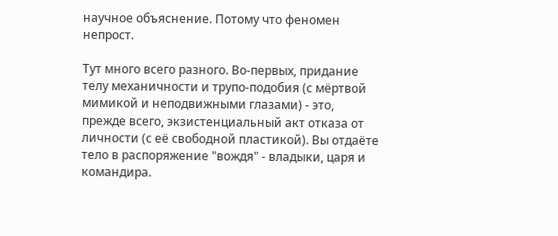научное объяснение. Потому что феномен непрост.

Тут много всего разного. Во-первых, придание телу механичности и трупо-подобия (с мёртвой мимикой и неподвижными глазами) - это, прежде всего, экзистенциальный акт отказа от личности (с её свободной пластикой). Вы отдаёте тело в распоряжение "вождя" - владыки, царя и командира.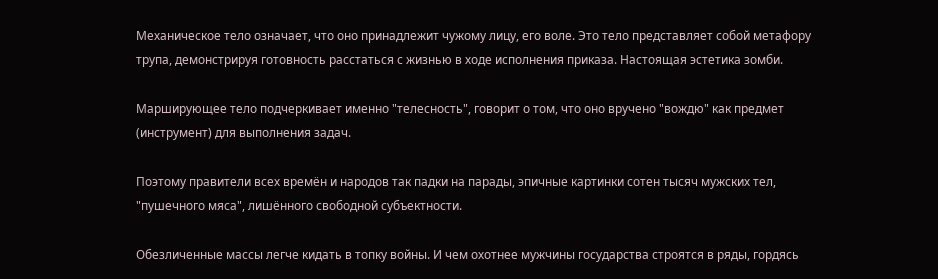Механическое тело означает, что оно принадлежит чужому лицу, его воле. Это тело представляет собой метафору трупа, демонстрируя готовность расстаться с жизнью в ходе исполнения приказа. Настоящая эстетика зомби.

Марширующее тело подчеркивает именно "телесность", говорит о том, что оно вручено "вождю" как предмет (инструмент) для выполнения задач.

Поэтому правители всех времён и народов так падки на парады, эпичные картинки сотен тысяч мужских тел, "пушечного мяса", лишённого свободной субъектности.

Обезличенные массы легче кидать в топку войны. И чем охотнее мужчины государства строятся в ряды, гордясь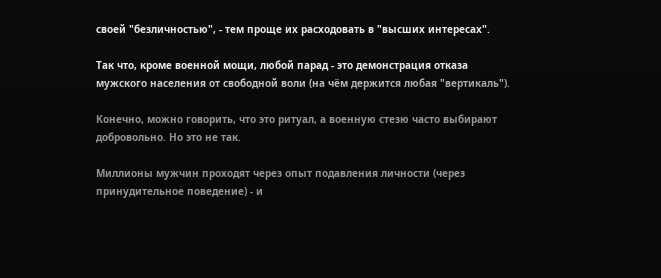своей "безличностью", - тем проще их расходовать в "высших интересах".

Так что, кроме военной мощи, любой парад - это демонстрация отказа мужского населения от свободной воли (на чём держится любая "вертикаль").

Конечно, можно говорить, что это ритуал, а военную стезю часто выбирают добровольно. Но это не так.

Миллионы мужчин проходят через опыт подавления личности (через принудительное поведение) - и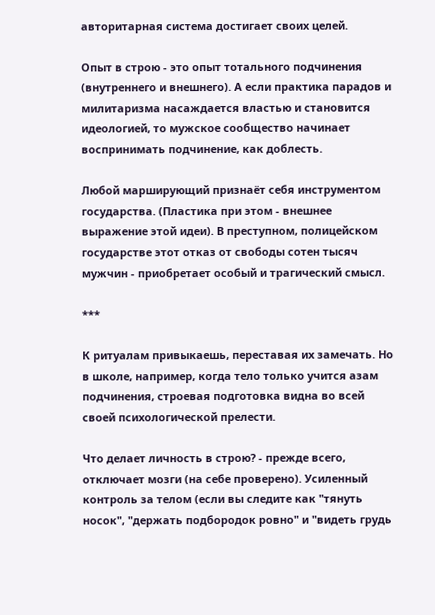авторитарная система достигает своих целей.

Опыт в строю - это опыт тотального подчинения (внутреннего и внешнего). А если практика парадов и милитаризма насаждается властью и становится идеологией, то мужское сообщество начинает воспринимать подчинение, как доблесть.

Любой марширующий признаёт себя инструментом государства. (Пластика при этом - внешнее выражение этой идеи). В преступном, полицейском государстве этот отказ от свободы сотен тысяч мужчин - приобретает особый и трагический смысл.

***

К ритуалам привыкаешь, переставая их замечать. Но в школе, например, когда тело только учится азам подчинения, строевая подготовка видна во всей своей психологической прелести.

Что делает личность в строю? - прежде всего, отключает мозги (на себе проверено). Усиленный контроль за телом (если вы следите как "тянуть носок", "держать подбородок ровно" и "видеть грудь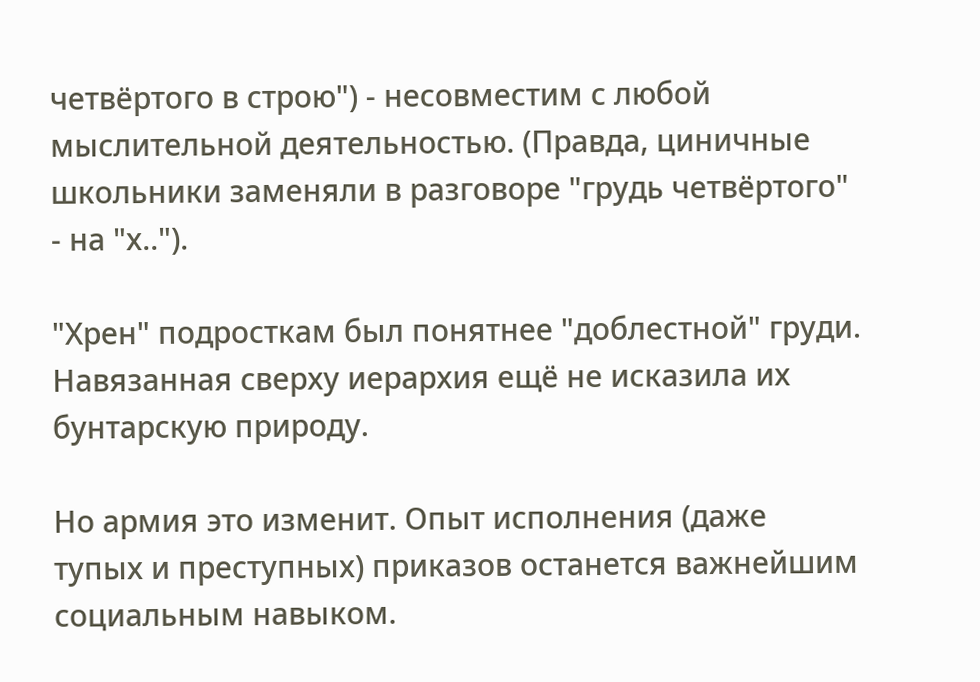четвёртого в строю") - несовместим с любой мыслительной деятельностью. (Правда, циничные школьники заменяли в разговоре "грудь четвёртого" - на "х..").

"Хрен" подросткам был понятнее "доблестной" груди. Навязанная сверху иерархия ещё не исказила их бунтарскую природу.

Но армия это изменит. Опыт исполнения (даже тупых и преступных) приказов останется важнейшим социальным навыком.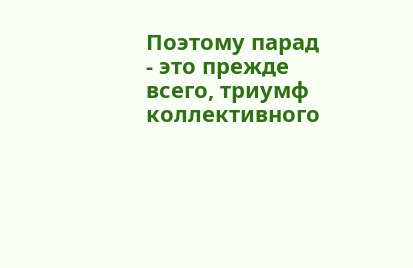Поэтому парад - это прежде всего, триумф коллективного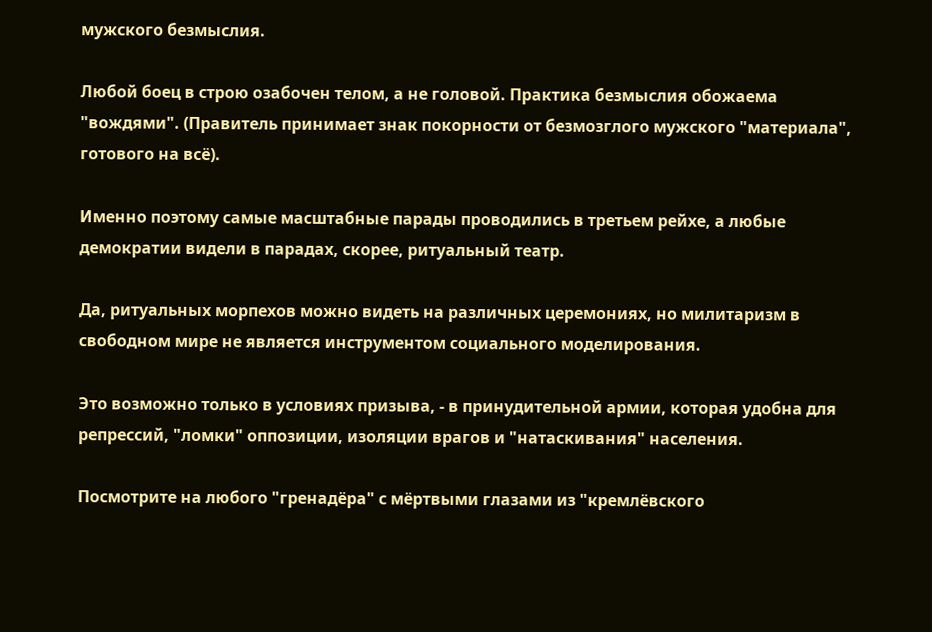мужского безмыслия.

Любой боец в строю озабочен телом, а не головой. Практика безмыслия обожаема "вождями". (Правитель принимает знак покорности от безмозглого мужского "материала", готового на всё).

Именно поэтому самые масштабные парады проводились в третьем рейхе, а любые демократии видели в парадах, скорее, ритуальный театр.

Да, ритуальных морпехов можно видеть на различных церемониях, но милитаризм в свободном мире не является инструментом социального моделирования.

Это возможно только в условиях призыва, - в принудительной армии, которая удобна для репрессий, "ломки" оппозиции, изоляции врагов и "натаскивания" населения.

Посмотрите на любого "гренадёра" с мёртвыми глазами из "кремлёвского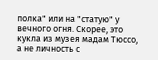полка" или на "статую" у вечного огня. Скорее, это кукла из музея мадам Тюссо, а не личность с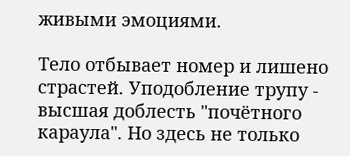живыми эмоциями.

Тело отбывает номер и лишено страстей. Уподобление трупу - высшая доблесть "почётного караула". Но здесь не только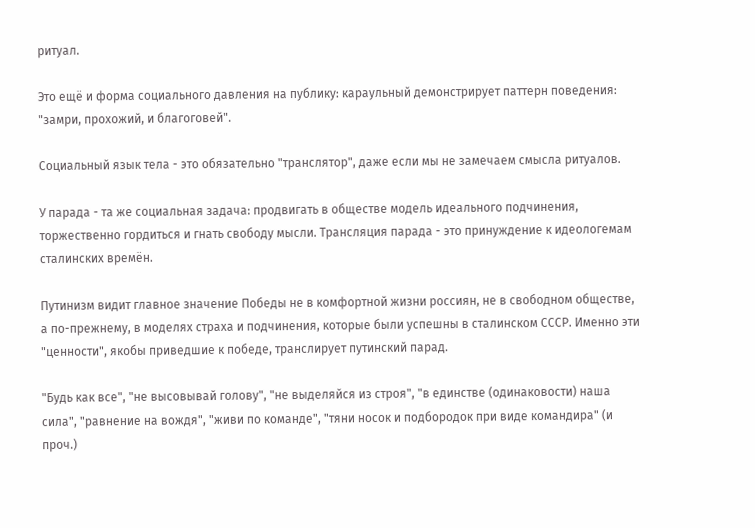ритуал.

Это ещё и форма социального давления на публику: караульный демонстрирует паттерн поведения: "замри, прохожий, и благоговей".

Социальный язык тела - это обязательно "транслятор", даже если мы не замечаем смысла ритуалов.

У парада - та же социальная задача: продвигать в обществе модель идеального подчинения, торжественно гордиться и гнать свободу мысли. Трансляция парада - это принуждение к идеологемам сталинских времён.

Путинизм видит главное значение Победы не в комфортной жизни россиян, не в свободном обществе, а по-прежнему, в моделях страха и подчинения, которые были успешны в сталинском СССР. Именно эти "ценности", якобы приведшие к победе, транслирует путинский парад.

"Будь как все", "не высовывай голову", "не выделяйся из строя", "в единстве (одинаковости) наша сила", "равнение на вождя", "живи по команде", "тяни носок и подбородок при виде командира" (и проч.)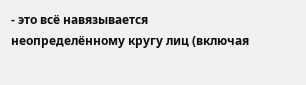- это всё навязывается неопределённому кругу лиц (включая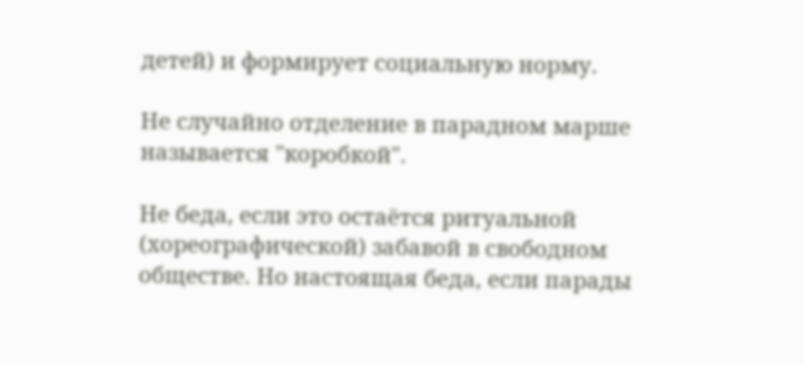детей) и формирует социальную норму.

Не случайно отделение в парадном марше называется "коробкой".

Не беда, если это остаётся ритуальной (хореографической) забавой в свободном обществе. Но настоящая беда, если парады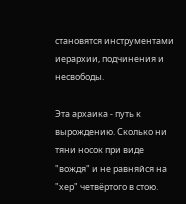становятся инструментами иерархии, подчинения и несвободы.

Эта архаика - путь к вырождению. Сколько ни тяни носок при виде "вождя" и не равняйся на "хер" четвёртого в стою.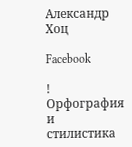Александр Хоц

Facebook

! Орфография и стилистика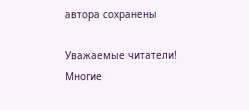автора сохранены

Уважаемые читатели!
Многие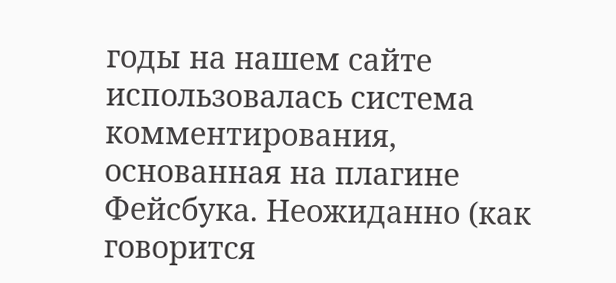годы на нашем сайте использовалась система комментирования, основанная на плагине Фейсбука. Неожиданно (как говорится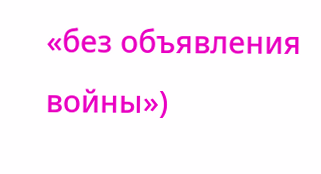«без объявления войны»)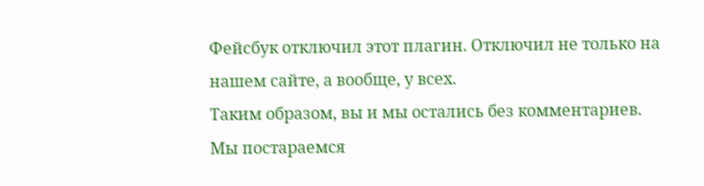Фейсбук отключил этот плагин. Отключил не только на нашем сайте, а вообще, у всех.
Таким образом, вы и мы остались без комментариев.
Мы постараемся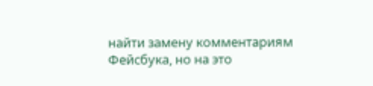найти замену комментариям Фейсбука, но на это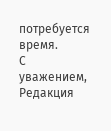потребуется время.
С уважением,
Редакция